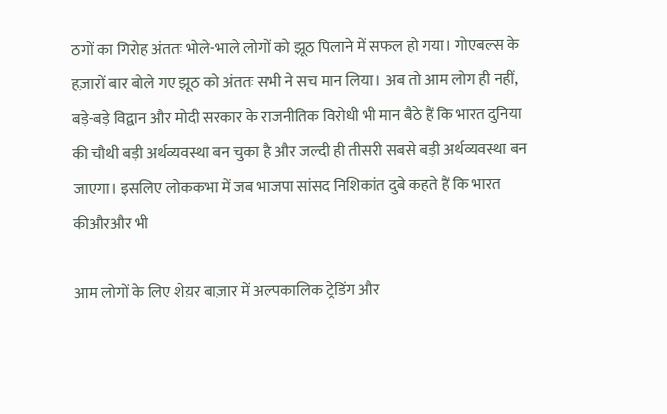ठगों का गिरोह अंततः भोले-भाले लोगों को झूठ पिलाने में सफल हो गया। गोएबल्स के हज़ारों बार बोले गए झूठ को अंततः सभी ने सच मान लिया। अब तो आम लोग ही नहीं, बड़े-बड़े विद्वान और मोदी सरकार के राजनीतिक विरोधी भी मान बैठे हैं कि भारत दुनिया की चौथी बड़ी अर्थव्यवस्था बन चुका है और जल्दी ही तीसरी सबसे बड़ी अर्थव्यवस्था बन जाएगा। इसलिए लोककभा में जब भाजपा सांसद निशिकांत दुबे कहते हैं कि भारत कीऔरऔर भी

आम लोगों के लिए शेय़र बाज़ार में अल्पकालिक ट्रेडिंग और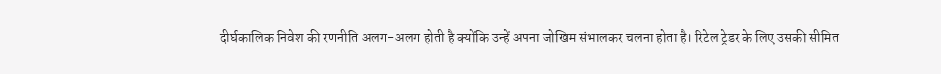दीर्घकालिक निवेश की रणनीति अलग-अलग होती है क्योंकि उन्हें अपना जोखिम संभालकर चलना होता है। रिटेल ट्रेडर के लिए उसकी सीमित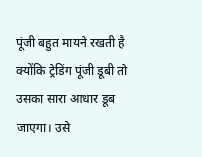पूंजी बहुत मायने रखती है क्योंकि ट्रेडिंग पूंजी डूबी तो उसका सारा आधार डूब जाएगा। उसे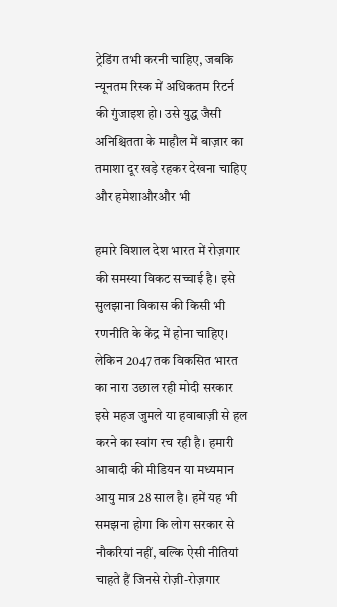ट्रेडिंग तभी करनी चाहिए, जबकि न्यूनतम रिस्क में अधिकतम रिटर्न की गुंजाइश हो। उसे युद्ध जैसी अनिश्चितता के माहौल में बाज़ार का तमाशा दूर खड़े रहकर देखना चाहिए और हमेशाऔरऔर भी

हमारे विशाल देश भारत में रोज़गार की समस्या विकट सच्चाई है। इसे सुलझाना विकास की किसी भी रणनीति के केंद्र में होना चाहिए। लेकिन 2047 तक विकसित भारत का नारा उछाल रही मोदी सरकार इसे महज जुमले या हवाबाज़ी से हल करने का स्वांग रच रही है। हमारी आबादी की मीडियन या मध्यमान आयु मात्र 28 साल है। हमें यह भी समझना होगा कि लोग सरकार से नौकरियां नहीं, बल्कि ऐसी नीतियां चाहते हैं जिनसे रोज़ी-रोज़गार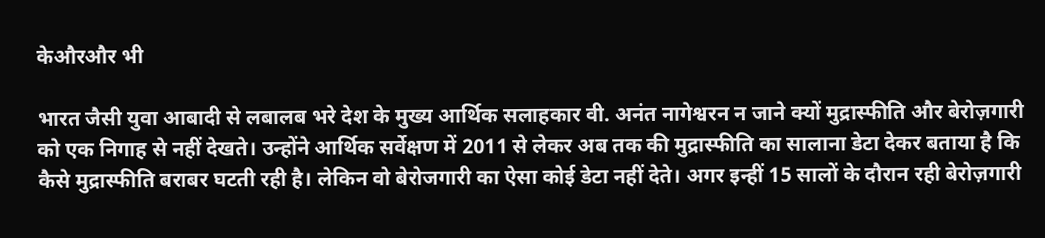केऔरऔर भी

भारत जैसी युवा आबादी से लबालब भरे देश के मुख्य आर्थिक सलाहकार वी. अनंत नागेश्वरन न जाने क्यों मुद्रास्फीति और बेरोज़गारी को एक निगाह से नहीं देखते। उन्होंने आर्थिक सर्वेक्षण में 2011 से लेकर अब तक की मुद्रास्फीति का सालाना डेटा देकर बताया है कि कैसे मुद्रास्फीति बराबर घटती रही है। लेकिन वो बेरोजगारी का ऐसा कोई डेटा नहीं देते। अगर इन्हीं 15 सालों के दौरान रही बेरोज़गारी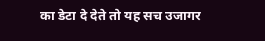का डेटा दे देते तो यह सच उजागर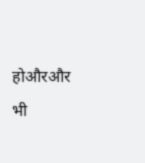होऔरऔर भी